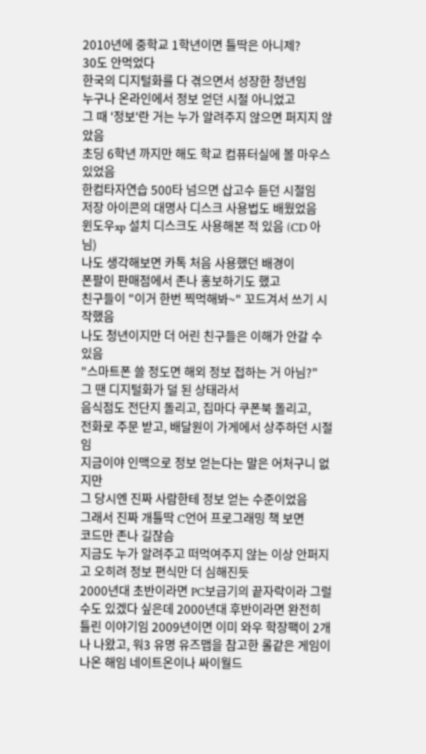2010년에 중학교 1학년이면 틀딱은 아니제?
30도 안먹었다
한국의 디지털화를 다 겪으면서 성장한 청년임
누구나 온라인에서 정보 얻던 시절 아니었고
그 때 '정보'란 거는 누가 알려주지 않으면 퍼지지 않았음
초딩 6학년 까지만 해도 학교 컴퓨터실에 볼 마우스 있었음
한컴타자연습 500타 넘으면 삽고수 듣던 시절임
저장 아이콘의 대명사 디스크 사용법도 배웠었음
윈도우xp 설치 디스크도 사용해본 적 있음 (CD 아님)
나도 생각해보면 카톡 처음 사용했던 배경이
폰팔이 판매점에서 존나 홍보하기도 했고
친구들이 "이거 한번 찍먹해봐~" 꼬드겨서 쓰기 시작했음
나도 청년이지만 더 어린 친구들은 이해가 안갈 수 있음
"스마트폰 쓸 정도면 해외 정보 접하는 거 아님?"
그 땐 디지털화가 덜 된 상태라서
음식점도 전단지 돌리고, 집마다 쿠폰북 돌리고,
전화로 주문 받고, 배달원이 가게에서 상주하던 시절임
지금이야 인맥으로 정보 얻는다는 말은 어처구니 없지만
그 당시엔 진짜 사람한테 정보 얻는 수준이었음
그래서 진짜 개틀딱 C언어 프로그래밍 책 보면
코드만 존나 길잖슴
지금도 누가 알려주고 떠먹여주지 않는 이상 안퍼지고 오히려 정보 편식만 더 심해진듯
2000년대 초반이라면 PC보급기의 끝자락이라 그럴 수도 있겠다 싶은데 2000년대 후반이라면 완전히 틀린 이야기임 2009년이면 이미 와우 학장팩이 2개나 나왔고, 워3 유명 유즈맵을 참고한 롤같은 게임이 나온 해임 네이트온이나 싸이월드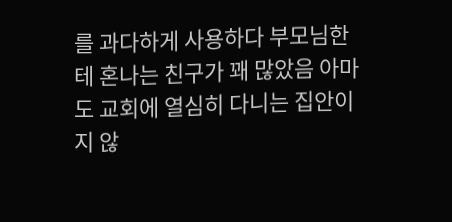를 과다하게 사용하다 부모님한테 혼나는 친구가 꽤 많았음 아마도 교회에 열심히 다니는 집안이지 않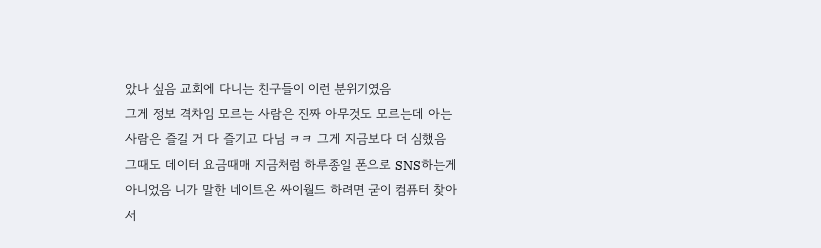았나 싶음 교회에 다니는 친구들이 이런 분위기였음
그게 정보 격차임 모르는 사람은 진짜 아무것도 모르는데 아는 사람은 즐길 거 다 즐기고 다님 ㅋㅋ 그게 지금보다 더 심했음
그때도 데이터 요금때매 지금처럼 하루종일 폰으로 SNS하는게 아니었음 니가 말한 네이트온 싸이월드 하려면 굳이 컴퓨터 찾아서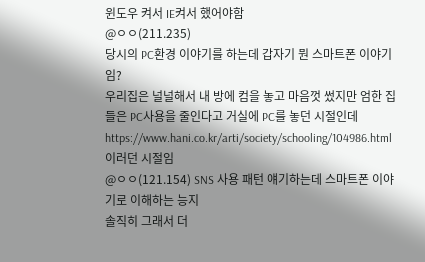윈도우 켜서 IE켜서 했어야함
@ㅇㅇ(211.235)
당시의 PC환경 이야기를 하는데 갑자기 뭔 스마트폰 이야기임?
우리집은 널널해서 내 방에 컴을 놓고 마음껏 썼지만 엄한 집들은 PC사용을 줄인다고 거실에 PC를 놓던 시절인데
https://www.hani.co.kr/arti/society/schooling/104986.html
이러던 시절임
@ㅇㅇ(121.154) SNS 사용 패턴 얘기하는데 스마트폰 이야기로 이해하는 능지
솔직히 그래서 더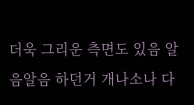더욱 그리운 측면도 있음 알음알음 하던거 개나소나 다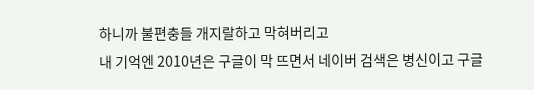하니까 불편충들 개지랄하고 막혀버리고
내 기억엔 2010년은 구글이 막 뜨면서 네이버 검색은 병신이고 구글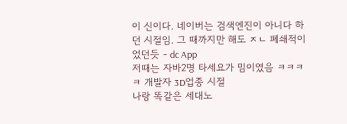이 신이다. 네이버는 검색엔진이 아니다 하던 시절임. 그 때까지만 해도 ㅈㄴ 폐쇄적이었던듯 - dc App
저때는 자바2명 타세요가 밈이였음 ㅋㅋㅋㅋ 개발자 3D업종 시절
나랑 똑같은 세대노